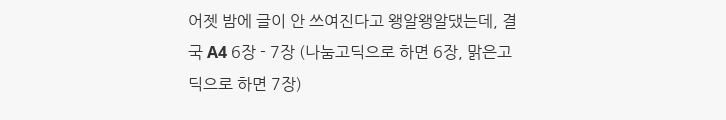어젯 밤에 글이 안 쓰여진다고 왱알왱알댔는데, 결국 A4 6장 - 7장 (나눔고딕으로 하면 6장, 맑은고딕으로 하면 7장)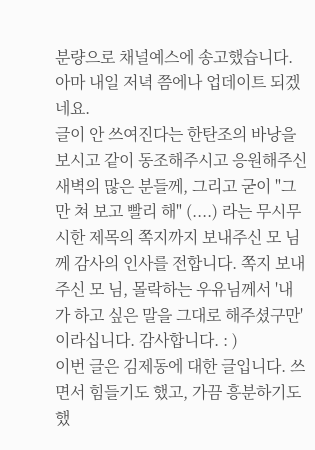분량으로 채널예스에 송고했습니다. 아마 내일 저녁 쯤에나 업데이트 되겠네요.
글이 안 쓰여진다는 한탄조의 바낭을 보시고 같이 동조해주시고 응원해주신 새벽의 많은 분들께, 그리고 굳이 "그만 쳐 보고 빨리 해" (....) 라는 무시무시한 제목의 쪽지까지 보내주신 모 님께 감사의 인사를 전합니다. 쪽지 보내주신 모 님, 몰락하는 우유님께서 '내가 하고 싶은 말을 그대로 해주셨구만' 이라십니다. 감사합니다. : )
이번 글은 김제동에 대한 글입니다. 쓰면서 힘들기도 했고, 가끔 흥분하기도 했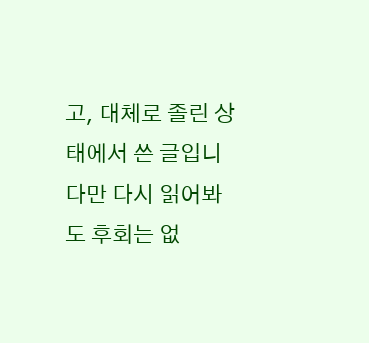고, 대체로 졸린 상태에서 쓴 글입니다만 다시 읽어봐도 후회는 없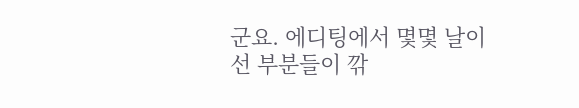군요. 에디팅에서 몇몇 날이 선 부분들이 깎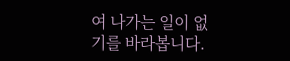여 나가는 일이 없기를 바라봅니다.